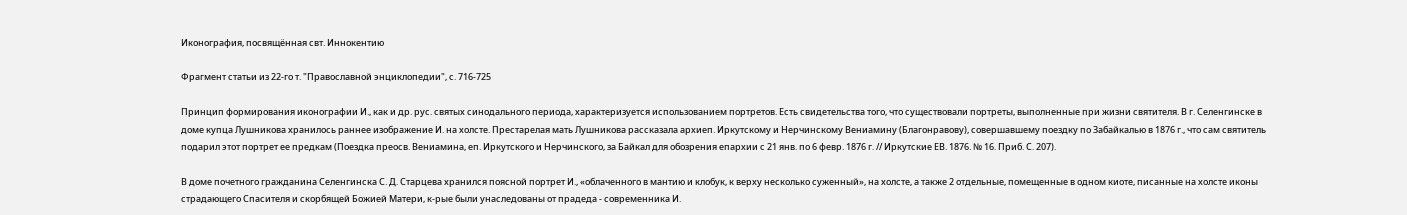Иконография, посвящённая свт. Иннокентию

Фрагмент статьи из 22-го т. "Православной энциклопедии", с. 716-725

Принцип формирования иконографии И., как и др. рус. святых синодального периода, характеризуется использованием портретов. Есть свидетельства того, что существовали портреты, выполненные при жизни святителя. В г. Селенгинске в доме купца Лушникова хранилось раннее изображение И. на холсте. Престарелая мать Лушникова рассказала архиеп. Иркутскому и Нерчинскому Вениамину (Благонравову), совершавшему поездку по Забайкалью в 1876 г., что сам святитель подарил этот портрет ее предкам (Поездка преосв. Вениамина, еп. Иркутского и Нерчинского, за Байкал для обозрения епархии с 21 янв. по 6 февр. 1876 г. // Иркутские ЕВ. 1876. № 16. Приб. С. 207).

В доме почетного гражданина Селенгинска С. Д. Старцева хранился поясной портрет И., «облаченного в мантию и клобук, к верху несколько суженный», на холсте, а также 2 отдельные, помещенные в одном киоте, писанные на холсте иконы страдающего Спасителя и скорбящей Божией Матери, к-рые были унаследованы от прадеда - современника И.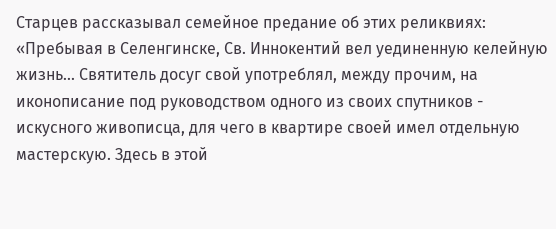Старцев рассказывал семейное предание об этих реликвиях: «Пребывая в Селенгинске, Св. Иннокентий вел уединенную келейную жизнь... Святитель досуг свой употреблял, между прочим, на иконописание под руководством одного из своих спутников - искусного живописца, для чего в квартире своей имел отдельную мастерскую. Здесь в этой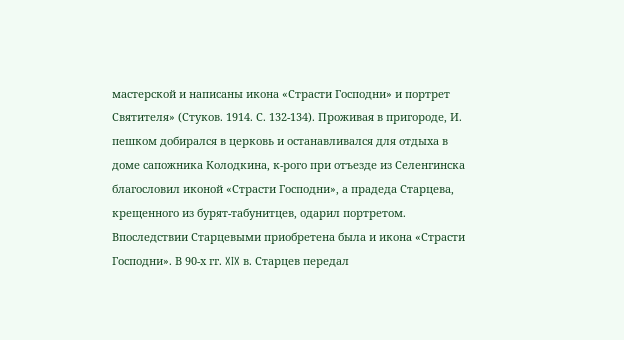мастерской и написаны икона «Страсти Господни» и портрет Святителя» (Стуков. 1914. С. 132-134). Проживая в пригороде, И. пешком добирался в церковь и останавливался для отдыха в доме сапожника Колодкина, к-рого при отъезде из Селенгинска благословил иконой «Страсти Господни», а прадеда Старцева, крещенного из бурят-табунитцев, одарил портретом. Впоследствии Старцевыми приобретена была и икона «Страсти Господни». В 90-х гг. XIX в. Старцев передал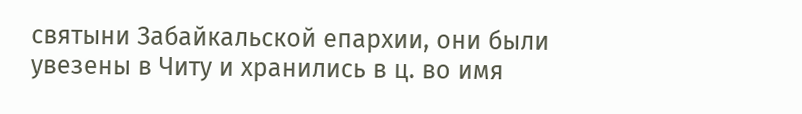святыни Забайкальской епархии, они были увезены в Читу и хранились в ц. во имя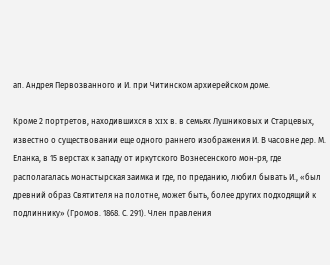ап. Андрея Первозванного и И. при Читинском архиерейском доме.

Кроме 2 портретов, находившихся в XIX в. в семьях Лушниковых и Старцевых, известно о существовании еще одного раннего изображения И. В часовне дер. М. Еланка, в 15 верстах к западу от иркутского Вознесенского мон-ря, где располагалась монастырская заимка и где, по преданию, любил бывать И., «был древний образ Святителя на полотне, может быть, более других подходящий к подлиннику» (Громов. 1868. С. 291). Член правления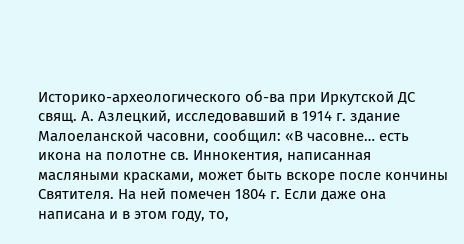Историко-археологического об-ва при Иркутской ДС свящ. А. Азлецкий, исследовавший в 1914 г. здание Малоеланской часовни, сообщил: «В часовне… есть икона на полотне св. Иннокентия, написанная масляными красками, может быть вскоре после кончины Святителя. На ней помечен 1804 г. Если даже она написана и в этом году, то,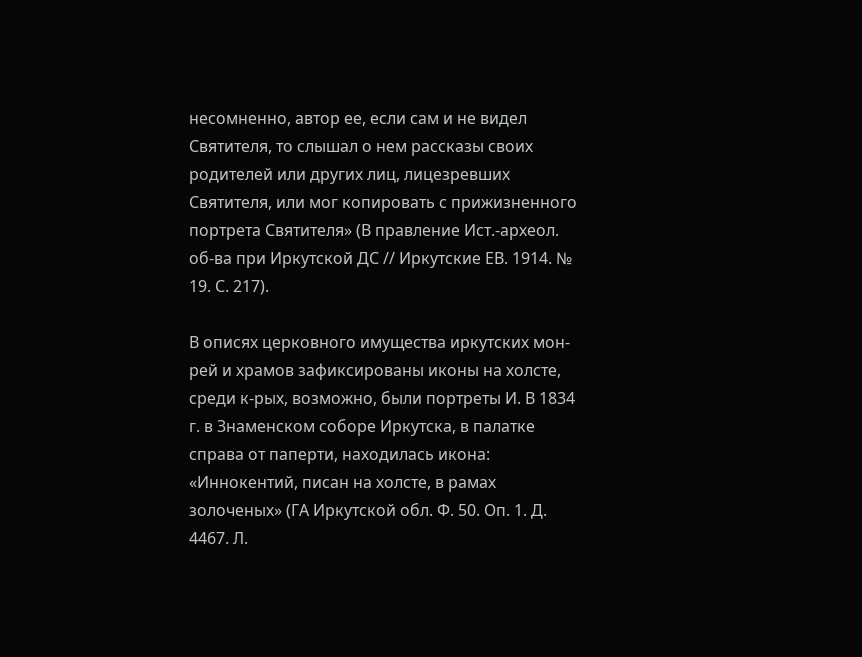несомненно, автор ее, если сам и не видел Святителя, то слышал о нем рассказы своих родителей или других лиц, лицезревших Святителя, или мог копировать с прижизненного портрета Святителя» (В правление Ист.-археол. об-ва при Иркутской ДС // Иркутские ЕВ. 1914. № 19. С. 217).

В описях церковного имущества иркутских мон-рей и храмов зафиксированы иконы на холсте, среди к-рых, возможно, были портреты И. В 1834 г. в Знаменском соборе Иркутска, в палатке справа от паперти, находилась икона: «Иннокентий, писан на холсте, в рамах золоченых» (ГА Иркутской обл. Ф. 50. Оп. 1. Д. 4467. Л.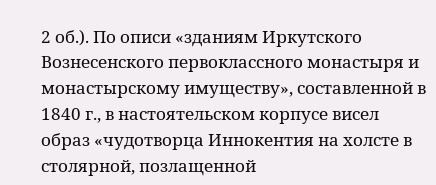2 об.). По описи «зданиям Иркутского Вознесенского первоклассного монастыря и монастырскому имуществу», составленной в 1840 г., в настоятельском корпусе висел образ «чудотворца Иннокентия на холсте в столярной, позлащенной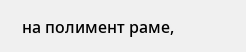на полимент раме,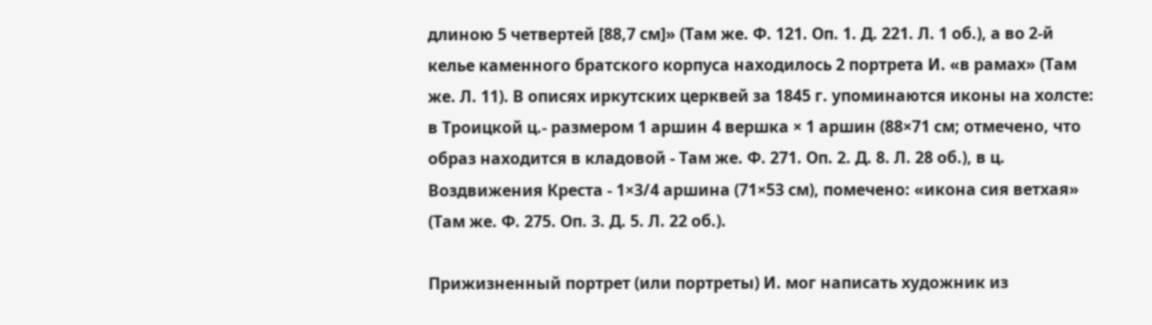длиною 5 четвертей [88,7 см]» (Там же. Ф. 121. Оп. 1. Д. 221. Л. 1 об.), а во 2-й келье каменного братского корпуса находилось 2 портрета И. «в рамах» (Там же. Л. 11). В описях иркутских церквей за 1845 г. упоминаются иконы на холсте: в Троицкой ц.- размером 1 аршин 4 вершка × 1 аршин (88×71 см; отмечено, что образ находится в кладовой - Там же. Ф. 271. Оп. 2. Д. 8. Л. 28 об.), в ц. Воздвижения Креста - 1×3/4 аршина (71×53 см), помечено: «икона сия ветхая» (Там же. Ф. 275. Оп. 3. Д. 5. Л. 22 об.).

Прижизненный портрет (или портреты) И. мог написать художник из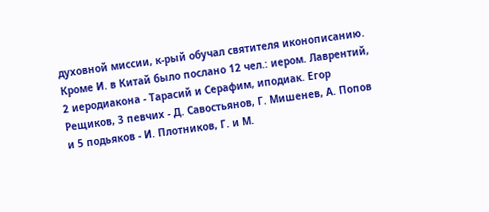духовной миссии, к-рый обучал святителя иконописанию. Кроме И. в Китай было послано 12 чел.: иером. Лаврентий, 2 иеродиакона - Тарасий и Серафим, иподиак. Егор Рещиков, 3 певчих - Д. Савостьянов, Г. Мишенев, А. Попов и 5 подьяков - И. Плотников, Г. и М.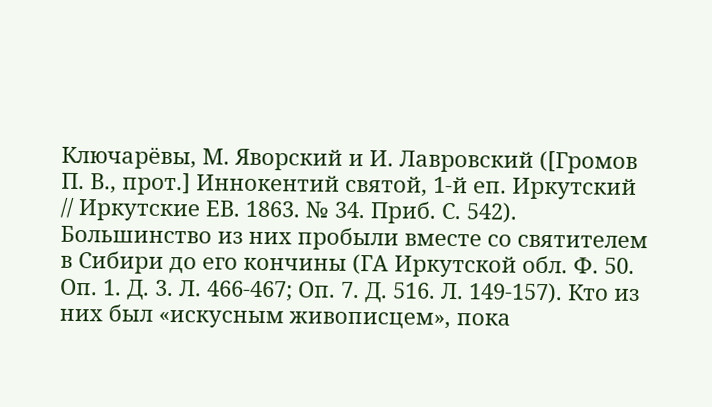Ключарёвы, М. Яворский и И. Лавровский ([Громов П. В., прот.] Иннокентий святой, 1-й еп. Иркутский // Иркутские ЕВ. 1863. № 34. Приб. С. 542). Большинство из них пробыли вместе со святителем в Сибири до его кончины (ГА Иркутской обл. Ф. 50. Оп. 1. Д. 3. Л. 466-467; Оп. 7. Д. 516. Л. 149-157). Кто из них был «искусным живописцем», пока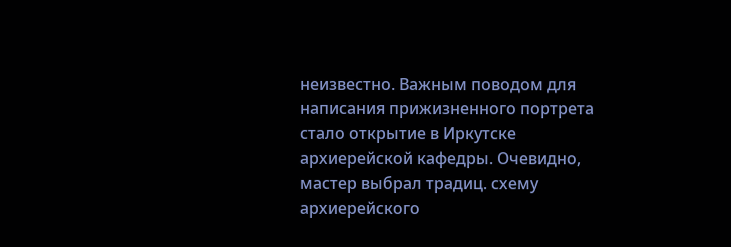неизвестно. Важным поводом для написания прижизненного портрета стало открытие в Иркутске архиерейской кафедры. Очевидно, мастер выбрал традиц. схему архиерейского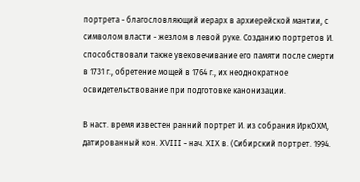портрета - благословляющий иерарх в архиерейской мантии, с символом власти - жезлом в левой руке. Созданию портретов И. способствовали также увековечивание его памяти после смерти в 1731 г., обретение мощей в 1764 г., их неоднократное освидетельствование при подготовке канонизации.

В наст. время известен ранний портрет И. из собрания ИркОХМ, датированный кон. XVIII - нач. XIX в. (Сибирский портрет. 1994.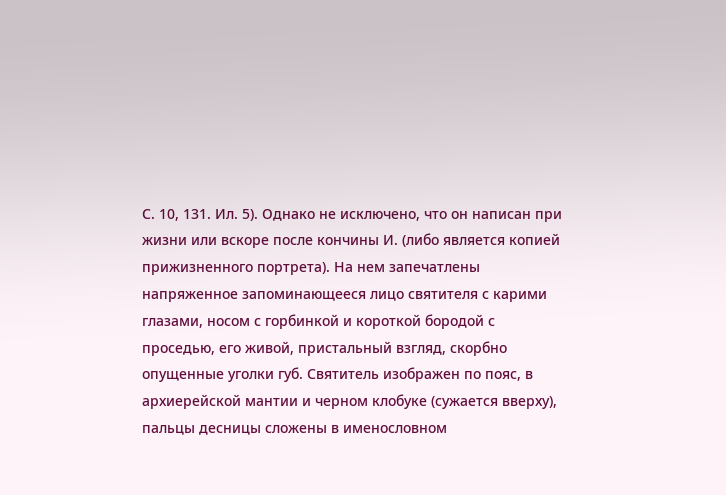С. 10, 131. Ил. 5). Однако не исключено, что он написан при жизни или вскоре после кончины И. (либо является копией прижизненного портрета). На нем запечатлены напряженное запоминающееся лицо святителя с карими глазами, носом с горбинкой и короткой бородой с проседью, его живой, пристальный взгляд, скорбно опущенные уголки губ. Святитель изображен по пояс, в архиерейской мантии и черном клобуке (сужается вверху), пальцы десницы сложены в именословном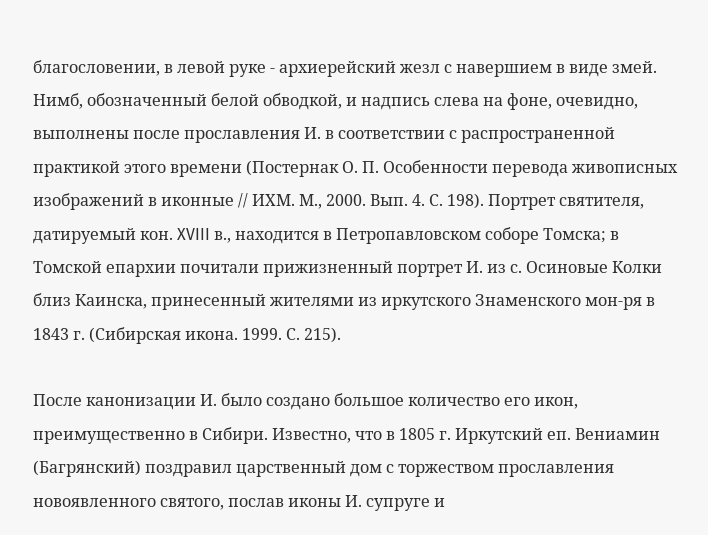благословении, в левой руке - архиерейский жезл с навершием в виде змей. Нимб, обозначенный белой обводкой, и надпись слева на фоне, очевидно, выполнены после прославления И. в соответствии с распространенной практикой этого времени (Постернак О. П. Особенности перевода живописных изображений в иконные // ИХМ. М., 2000. Вып. 4. С. 198). Портрет святителя, датируемый кон. XVIII в., находится в Петропавловском соборе Томска; в Томской епархии почитали прижизненный портрет И. из с. Осиновые Колки близ Каинска, принесенный жителями из иркутского Знаменского мон-ря в 1843 г. (Сибирская икона. 1999. С. 215).

После канонизации И. было создано большое количество его икон, преимущественно в Сибири. Известно, что в 1805 г. Иркутский еп. Вениамин (Багрянский) поздравил царственный дом с торжеством прославления новоявленного святого, послав иконы И. супруге и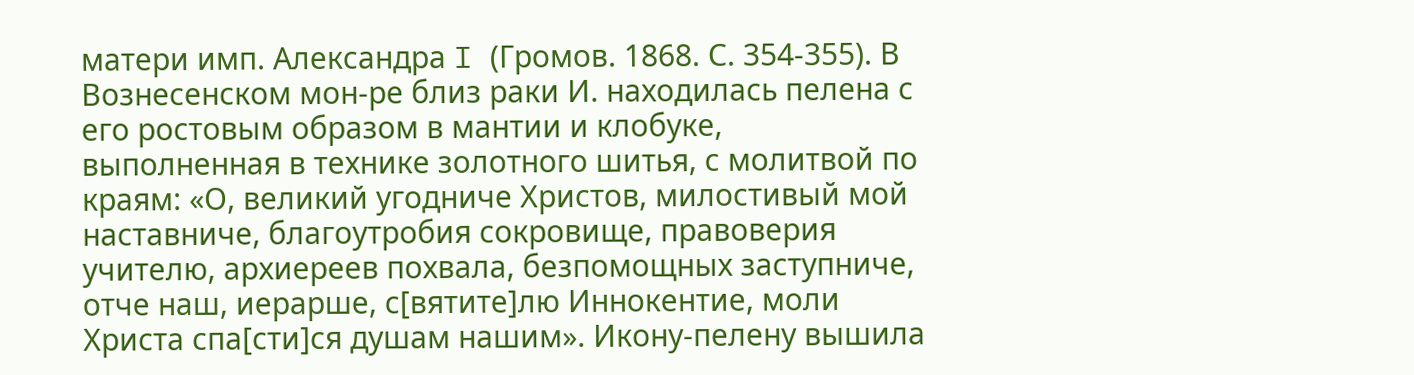матери имп. Александра I (Громов. 1868. С. 354-355). В Вознесенском мон-ре близ раки И. находилась пелена с его ростовым образом в мантии и клобуке, выполненная в технике золотного шитья, с молитвой по краям: «О, великий угодниче Христов, милостивый мой наставниче, благоутробия сокровище, правоверия учителю, архиереев похвала, безпомощных заступниче, отче наш, иерарше, с[вятите]лю Иннокентие, моли Христа спа[сти]ся душам нашим». Икону-пелену вышила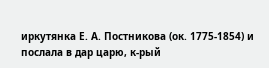иркутянка Е. А. Постникова (ок. 1775-1854) и послала в дар царю, к-рый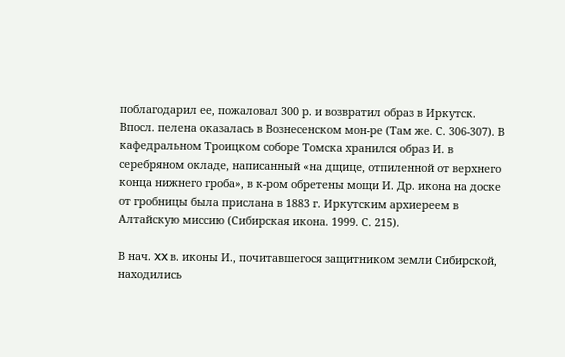поблагодарил ее, пожаловал 300 р. и возвратил образ в Иркутск. Впосл. пелена оказалась в Вознесенском мон-ре (Там же. С. 306-307). В кафедральном Троицком соборе Томска хранился образ И. в серебряном окладе, написанный «на дщице, отпиленной от верхнего конца нижнего гроба», в к-ром обретены мощи И. Др. икона на доске от гробницы была прислана в 1883 г. Иркутским архиереем в Алтайскую миссию (Сибирская икона. 1999. С. 215).

В нач. XX в. иконы И., почитавшегося защитником земли Сибирской, находились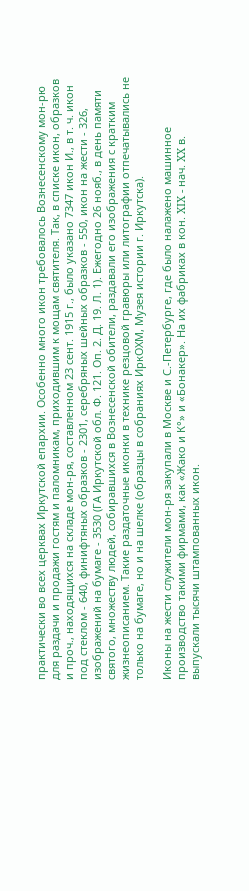практически во всех церквах Иркутской епархии. Особенно много икон требовалось Вознесенскому мон-рю для раздачи и продажи гостям и паломникам, приходившим к мощам святителя. Так, в списке икон, образков и проч., находящихся на складе мон-ря, составленном 23 сент. 1915 г., было указано 7347 икон И., в т. ч. икон под стеклом - 640, финифтяных образков - 2301, серебряных шейных образков - 550, икон на жести - 326, изображений на бумаге - 3530 (ГА Иркутской обл. Ф. 121. Оп. 2. Д. 19. Л. 1). Ежегодно 26 нояб., в день памяти святого, множеству людей, собиравшихся в Вознесенской обители, раздавали его изображения с кратким жизнеописанием. Такие раздаточные иконки в технике резцовой гравюры или литографии отпечатывались не только на бумаге, но и на шелке (образцы в собраниях ИркОХМ, Музея истории г. Иркутска).

Иконы на жести служители мон-ря закупали в Москве и С.-Петербурге, где было налажено машинное производство такими фирмами, как «Жако и К°» и «Бонакер». На их фабриках в кон. XIX - нач. XX в. выпускали тысячи штампованных икон.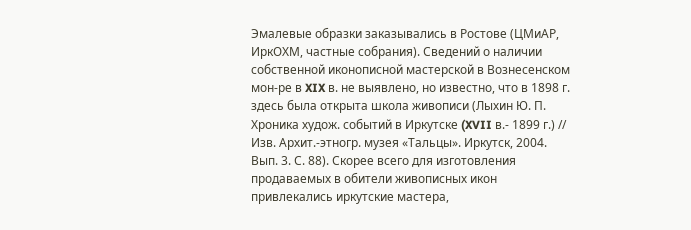Эмалевые образки заказывались в Ростове (ЦМиАР, ИркОХМ, частные собрания). Сведений о наличии собственной иконописной мастерской в Вознесенском мон-ре в XIX в. не выявлено, но известно, что в 1898 г. здесь была открыта школа живописи (Лыхин Ю. П. Хроника худож. событий в Иркутске (XVII в.- 1899 г.) // Изв. Архит.-этногр. музея «Тальцы». Иркутск, 2004. Вып. 3. С. 88). Скорее всего для изготовления продаваемых в обители живописных икон привлекались иркутские мастера,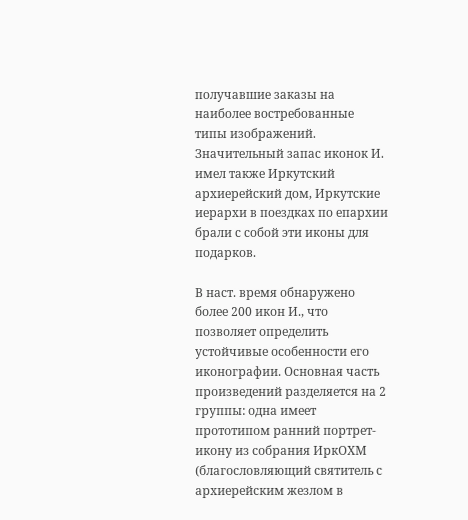получавшие заказы на наиболее востребованные типы изображений. Значительный запас иконок И. имел также Иркутский архиерейский дом, Иркутские иерархи в поездках по епархии брали с собой эти иконы для подарков.

В наст. время обнаружено более 200 икон И., что позволяет определить устойчивые особенности его иконографии. Основная часть произведений разделяется на 2 группы: одна имеет прототипом ранний портрет-икону из собрания ИркОХМ (благословляющий святитель с архиерейским жезлом в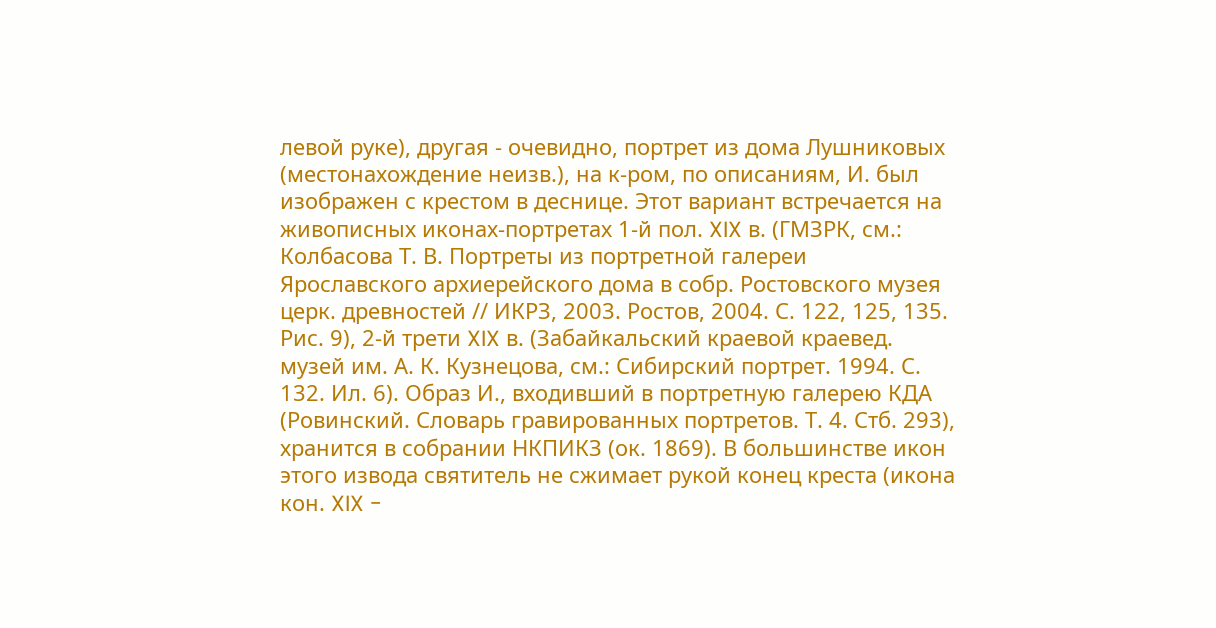левой руке), другая - очевидно, портрет из дома Лушниковых (местонахождение неизв.), на к-ром, по описаниям, И. был изображен с крестом в деснице. Этот вариант встречается на живописных иконах-портретах 1-й пол. XIX в. (ГМЗРК, см.: Колбасова Т. В. Портреты из портретной галереи Ярославского архиерейского дома в собр. Ростовского музея церк. древностей // ИКРЗ, 2003. Ростов, 2004. С. 122, 125, 135. Рис. 9), 2-й трети XIX в. (Забайкальский краевой краевед. музей им. А. К. Кузнецова, см.: Сибирский портрет. 1994. С. 132. Ил. 6). Образ И., входивший в портретную галерею КДА (Ровинский. Словарь гравированных портретов. Т. 4. Стб. 293), хранится в собрании НКПИКЗ (ок. 1869). В большинстве икон этого извода святитель не сжимает рукой конец креста (икона кон. XIX -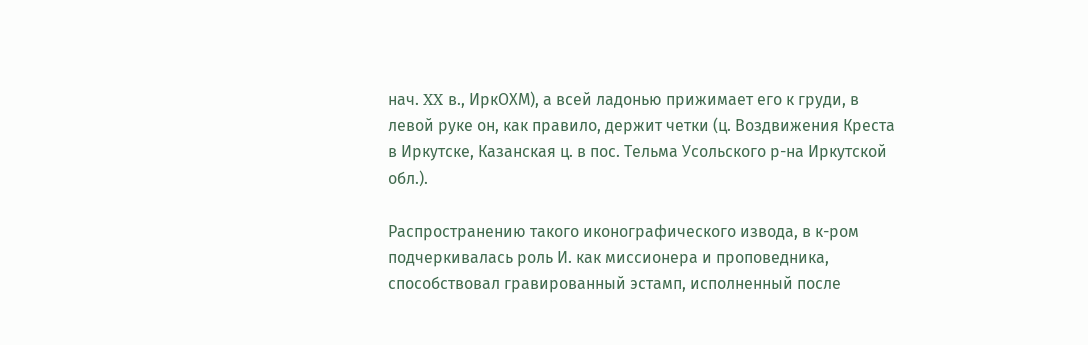нач. XX в., ИркОХМ), а всей ладонью прижимает его к груди, в левой руке он, как правило, держит четки (ц. Воздвижения Креста в Иркутске, Казанская ц. в пос. Тельма Усольского р-на Иркутской обл.).

Распространению такого иконографического извода, в к-ром подчеркивалась роль И. как миссионера и проповедника, способствовал гравированный эстамп, исполненный после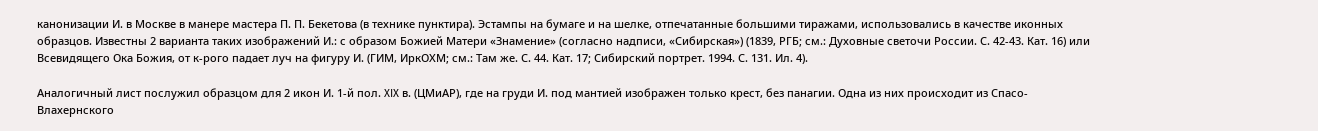канонизации И. в Москве в манере мастера П. П. Бекетова (в технике пунктира). Эстампы на бумаге и на шелке, отпечатанные большими тиражами, использовались в качестве иконных образцов. Известны 2 варианта таких изображений И.: с образом Божией Матери «Знамение» (согласно надписи, «Сибирская») (1839, РГБ; см.: Духовные светочи России. С. 42-43. Кат. 16) или Всевидящего Ока Божия, от к-рого падает луч на фигуру И. (ГИМ, ИркОХМ; см.: Там же. С. 44. Кат. 17; Сибирский портрет. 1994. С. 131. Ил. 4).

Аналогичный лист послужил образцом для 2 икон И. 1-й пол. XIX в. (ЦМиАР), где на груди И. под мантией изображен только крест, без панагии. Одна из них происходит из Спасо-Влахернского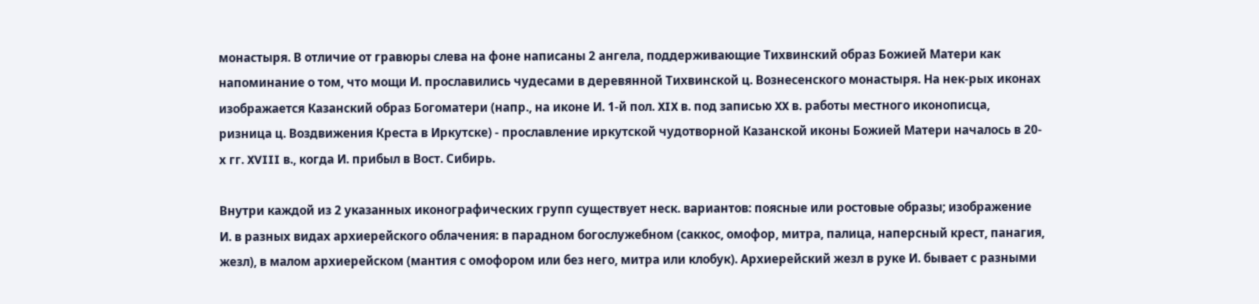монастыря. В отличие от гравюры слева на фоне написаны 2 ангела, поддерживающие Тихвинский образ Божией Матери как напоминание о том, что мощи И. прославились чудесами в деревянной Тихвинской ц. Вознесенского монастыря. На нек-рых иконах изображается Казанский образ Богоматери (напр., на иконе И. 1-й пол. XIX в. под записью XX в. работы местного иконописца, ризница ц. Воздвижения Креста в Иркутске) - прославление иркутской чудотворной Казанской иконы Божией Матери началось в 20-х гг. XVIII в., когда И. прибыл в Вост. Сибирь.

Внутри каждой из 2 указанных иконографических групп существует неск. вариантов: поясные или ростовые образы; изображение И. в разных видах архиерейского облачения: в парадном богослужебном (саккос, омофор, митра, палица, наперсный крест, панагия, жезл), в малом архиерейском (мантия с омофором или без него, митра или клобук). Архиерейский жезл в руке И. бывает с разными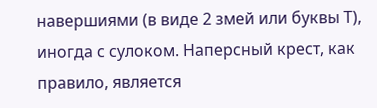навершиями (в виде 2 змей или буквы Т), иногда с сулоком. Наперсный крест, как правило, является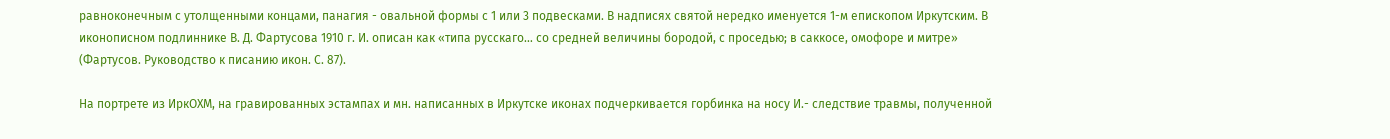равноконечным с утолщенными концами, панагия - овальной формы с 1 или 3 подвесками. В надписях святой нередко именуется 1-м епископом Иркутским. В иконописном подлиннике В. Д. Фартусова 1910 г. И. описан как «типа русскаго… со средней величины бородой, с проседью; в саккосе, омофоре и митре» (Фартусов. Руководство к писанию икон. С. 87).

На портрете из ИркОХМ, на гравированных эстампах и мн. написанных в Иркутске иконах подчеркивается горбинка на носу И.- следствие травмы, полученной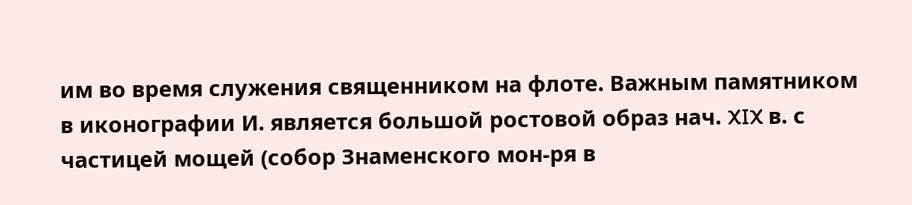им во время служения священником на флоте. Важным памятником в иконографии И. является большой ростовой образ нач. XIX в. с частицей мощей (собор Знаменского мон-ря в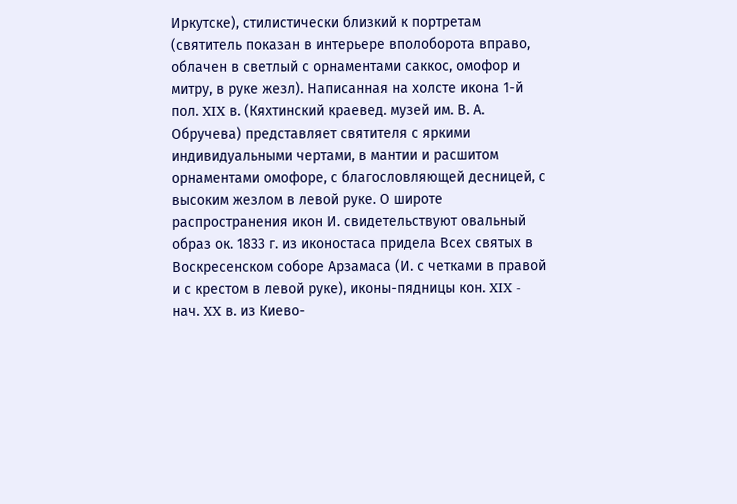Иркутске), стилистически близкий к портретам (святитель показан в интерьере вполоборота вправо, облачен в светлый с орнаментами саккос, омофор и митру, в руке жезл). Написанная на холсте икона 1-й пол. XIX в. (Кяхтинский краевед. музей им. В. А. Обручева) представляет святителя с яркими индивидуальными чертами, в мантии и расшитом орнаментами омофоре, с благословляющей десницей, с высоким жезлом в левой руке. О широте распространения икон И. свидетельствуют овальный образ ок. 1833 г. из иконостаса придела Всех святых в Воскресенском соборе Арзамаса (И. с четками в правой и с крестом в левой руке), иконы-пядницы кон. XIX - нач. XX в. из Киево-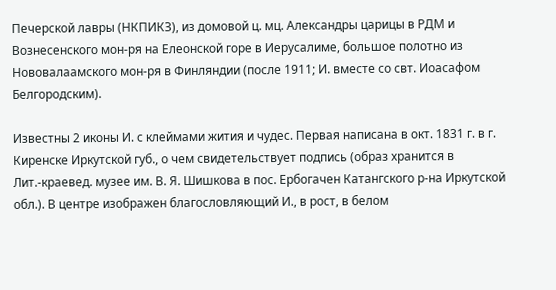Печерской лавры (НКПИКЗ), из домовой ц. мц. Александры царицы в РДМ и Вознесенского мон-ря на Елеонской горе в Иерусалиме, большое полотно из Нововалаамского мон-ря в Финляндии (после 1911; И. вместе со свт. Иоасафом Белгородским).

Известны 2 иконы И. с клеймами жития и чудес. Первая написана в окт. 1831 г. в г. Киренске Иркутской губ., о чем свидетельствует подпись (образ хранится в Лит.-краевед. музее им. В. Я. Шишкова в пос. Ербогачен Катангского р-на Иркутской обл.). В центре изображен благословляющий И., в рост, в белом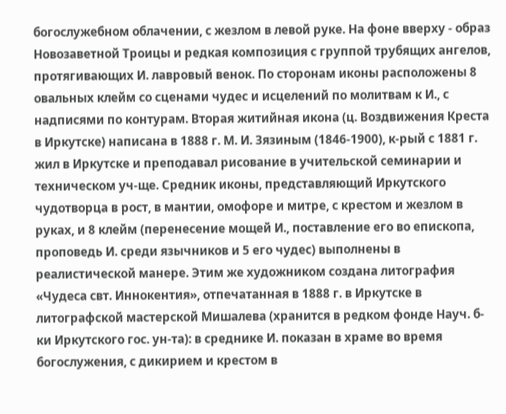богослужебном облачении, с жезлом в левой руке. На фоне вверху - образ Новозаветной Троицы и редкая композиция с группой трубящих ангелов, протягивающих И. лавровый венок. По сторонам иконы расположены 8 овальных клейм со сценами чудес и исцелений по молитвам к И., с надписями по контурам. Вторая житийная икона (ц. Воздвижения Креста в Иркутске) написана в 1888 г. М. И. Зязиным (1846-1900), к-рый с 1881 г. жил в Иркутске и преподавал рисование в учительской семинарии и техническом уч-ще. Средник иконы, представляющий Иркутского чудотворца в рост, в мантии, омофоре и митре, с крестом и жезлом в руках, и 8 клейм (перенесение мощей И., поставление его во епископа, проповедь И. среди язычников и 5 его чудес) выполнены в реалистической манере. Этим же художником создана литография «Чудеса свт. Иннокентия», отпечатанная в 1888 г. в Иркутске в литографской мастерской Мишалева (хранится в редком фонде Науч. б-ки Иркутского гос. ун-та): в среднике И. показан в храме во время богослужения, с дикирием и крестом в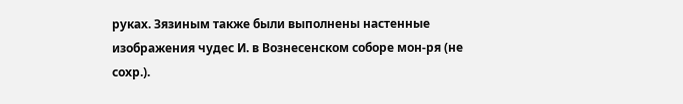руках. Зязиным также были выполнены настенные изображения чудес И. в Вознесенском соборе мон-ря (не сохр.).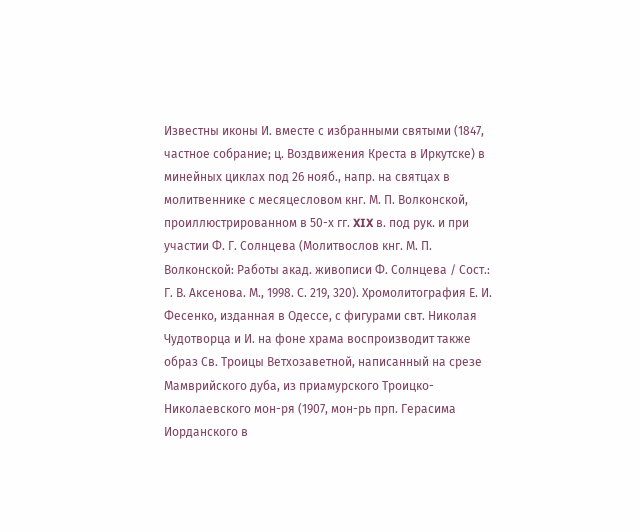Известны иконы И. вместе с избранными святыми (1847, частное собрание; ц. Воздвижения Креста в Иркутске) в минейных циклах под 26 нояб., напр. на святцах в молитвеннике с месяцесловом кнг. М. П. Волконской, проиллюстрированном в 50-х гг. XIX в. под рук. и при участии Ф. Г. Солнцева (Молитвослов кнг. М. П. Волконской: Работы акад. живописи Ф. Солнцева / Сост.: Г. В. Аксенова. М., 1998. С. 219, 320). Хромолитография Е. И. Фесенко, изданная в Одессе, с фигурами свт. Николая Чудотворца и И. на фоне храма воспроизводит также образ Св. Троицы Ветхозаветной, написанный на срезе Мамврийского дуба, из приамурского Троицко-Николаевского мон-ря (1907, мон-рь прп. Герасима Иорданского в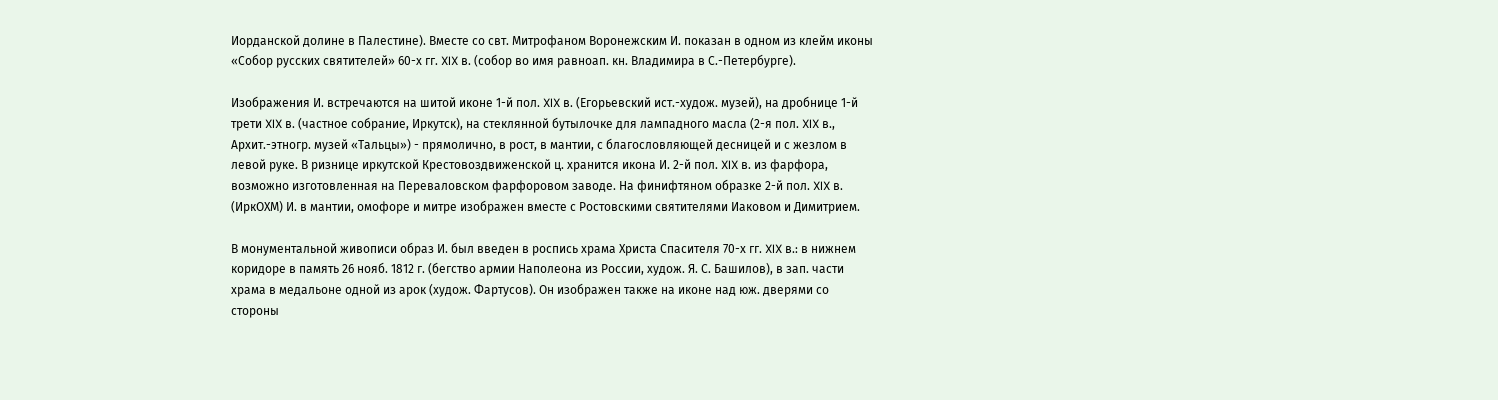Иорданской долине в Палестине). Вместе со свт. Митрофаном Воронежским И. показан в одном из клейм иконы «Собор русских святителей» 60-х гг. XIX в. (собор во имя равноап. кн. Владимира в С.-Петербурге).

Изображения И. встречаются на шитой иконе 1-й пол. XIX в. (Егорьевский ист.-худож. музей), на дробнице 1-й трети XIX в. (частное собрание, Иркутск), на стеклянной бутылочке для лампадного масла (2-я пол. XIX в., Архит.-этногр. музей «Тальцы») - прямолично, в рост, в мантии, с благословляющей десницей и с жезлом в левой руке. В ризнице иркутской Крестовоздвиженской ц. хранится икона И. 2-й пол. XIX в. из фарфора, возможно изготовленная на Переваловском фарфоровом заводе. На финифтяном образке 2-й пол. XIX в. (ИркОХМ) И. в мантии, омофоре и митре изображен вместе с Ростовскими святителями Иаковом и Димитрием.

В монументальной живописи образ И. был введен в роспись храма Христа Спасителя 70-х гг. XIX в.: в нижнем коридоре в память 26 нояб. 1812 г. (бегство армии Наполеона из России, худож. Я. С. Башилов), в зап. части храма в медальоне одной из арок (худож. Фартусов). Он изображен также на иконе над юж. дверями со стороны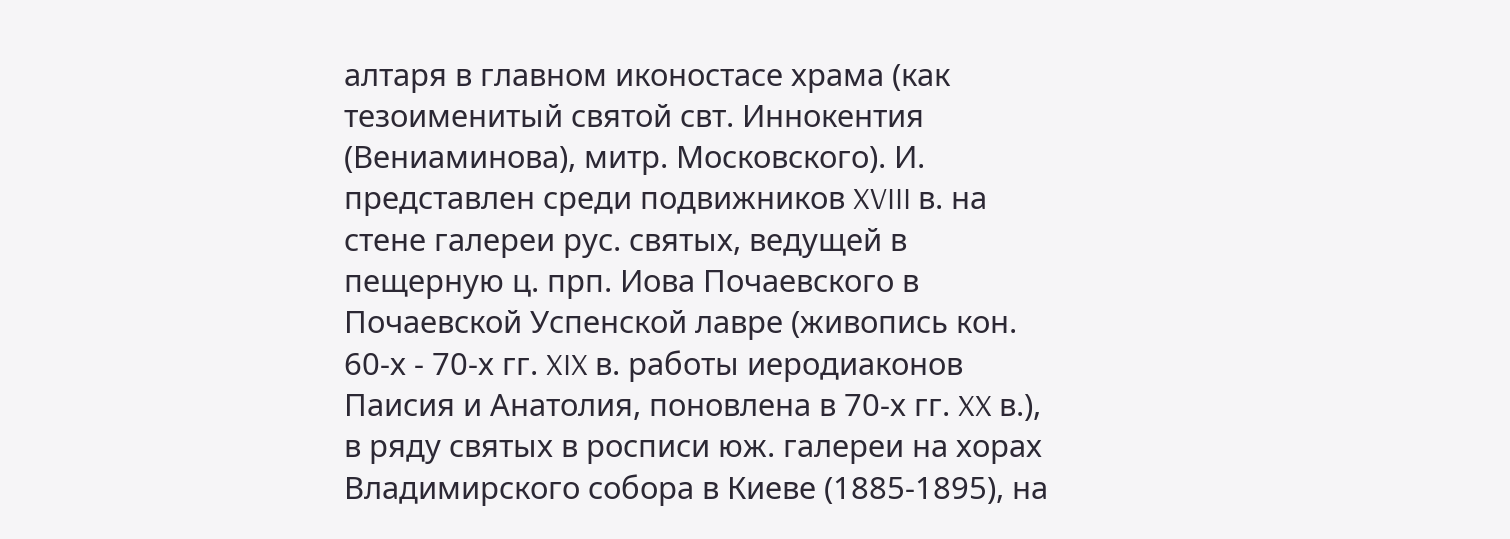алтаря в главном иконостасе храма (как тезоименитый святой свт. Иннокентия (Вениаминова), митр. Московского). И. представлен среди подвижников XVIII в. на стене галереи рус. святых, ведущей в пещерную ц. прп. Иова Почаевского в Почаевской Успенской лавре (живопись кон. 60-х - 70-х гг. XIX в. работы иеродиаконов Паисия и Анатолия, поновлена в 70-х гг. XX в.), в ряду святых в росписи юж. галереи на хорах Владимирского собора в Киеве (1885-1895), на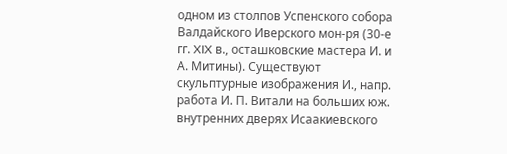одном из столпов Успенского собора Валдайского Иверского мон-ря (30-е гг. XIX в., осташковские мастера И. и А. Митины). Существуют скульптурные изображения И., напр. работа И. П. Витали на больших юж. внутренних дверях Исаакиевского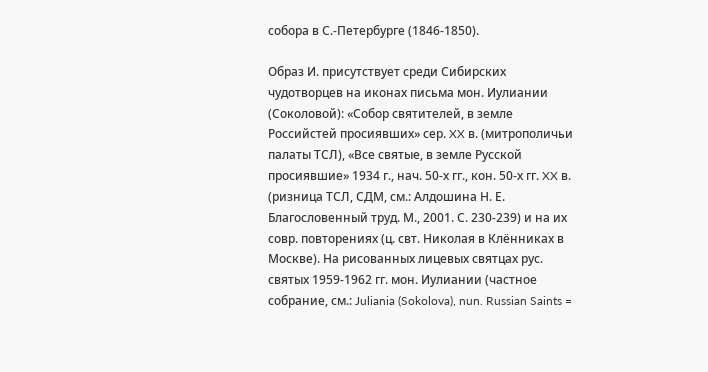собора в С.-Петербурге (1846-1850).

Образ И. присутствует среди Сибирских чудотворцев на иконах письма мон. Иулиании (Соколовой): «Собор святителей, в земле Российстей просиявших» сер. XX в. (митрополичьи палаты ТСЛ), «Все святые, в земле Русской просиявшие» 1934 г., нач. 50-х гг., кон. 50-х гг. XX в. (ризница ТСЛ, СДМ, см.: Алдошина Н. Е. Благословенный труд. М., 2001. С. 230-239) и на их совр. повторениях (ц. свт. Николая в Клённиках в Москве). На рисованных лицевых святцах рус. святых 1959-1962 гг. мон. Иулиании (частное собрание, см.: Juliania (Sokolova), nun. Russian Saints =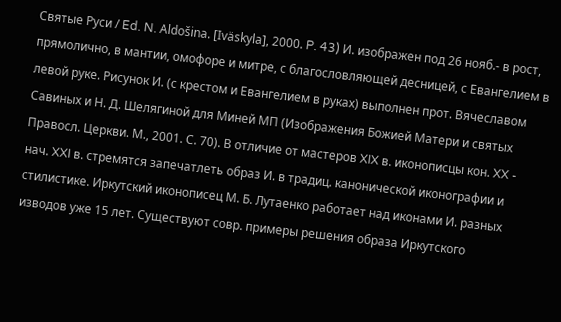Святые Руси / Ed. N. Aldošina. [Iväskyla], 2000. P. 43) И. изображен под 26 нояб.- в рост, прямолично, в мантии, омофоре и митре, с благословляющей десницей, с Евангелием в левой руке. Рисунок И. (с крестом и Евангелием в руках) выполнен прот. Вячеславом Савиных и Н. Д. Шелягиной для Миней МП (Изображения Божией Матери и святых Правосл. Церкви. М., 2001. С. 70). В отличие от мастеров XIX в. иконописцы кон. XX - нач. XXI в. стремятся запечатлеть образ И. в традиц. канонической иконографии и стилистике. Иркутский иконописец М. Б. Лутаенко работает над иконами И. разных изводов уже 15 лет. Существуют совр. примеры решения образа Иркутского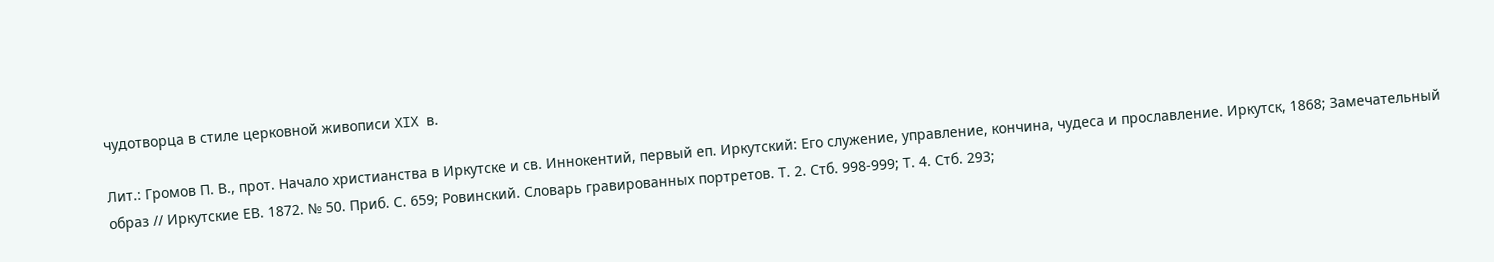чудотворца в стиле церковной живописи XIX в.

Лит.: Громов П. В., прот. Начало христианства в Иркутске и св. Иннокентий, первый еп. Иркутский: Его служение, управление, кончина, чудеса и прославление. Иркутск, 1868; Замечательный образ // Иркутские ЕВ. 1872. № 50. Приб. С. 659; Ровинский. Словарь гравированных портретов. Т. 2. Стб. 998-999; Т. 4. Стб. 293;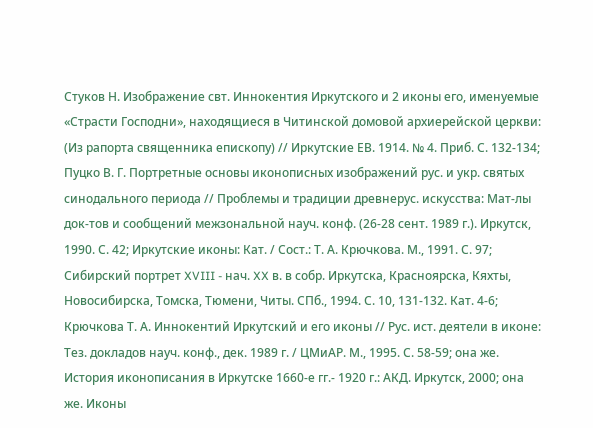Стуков Н. Изображение свт. Иннокентия Иркутского и 2 иконы его, именуемые «Страсти Господни», находящиеся в Читинской домовой архиерейской церкви: (Из рапорта священника епископу) // Иркутские ЕВ. 1914. № 4. Приб. С. 132-134; Пуцко В. Г. Портретные основы иконописных изображений рус. и укр. святых синодального периода // Проблемы и традиции древнерус. искусства: Мат-лы док-тов и сообщений межзональной науч. конф. (26-28 сент. 1989 г.). Иркутск, 1990. С. 42; Иркутские иконы: Кат. / Сост.: Т. А. Крючкова. М., 1991. С. 97; Сибирский портрет XVIII - нач. XX в. в собр. Иркутска, Красноярска, Кяхты, Новосибирска, Томска, Тюмени, Читы. СПб., 1994. С. 10, 131-132. Кат. 4-6; Крючкова Т. А. Иннокентий Иркутский и его иконы // Рус. ист. деятели в иконе: Тез. докладов науч. конф., дек. 1989 г. / ЦМиАР. М., 1995. С. 58-59; она же. История иконописания в Иркутске 1660-е гг.- 1920 г.: АКД. Иркутск, 2000; она же. Иконы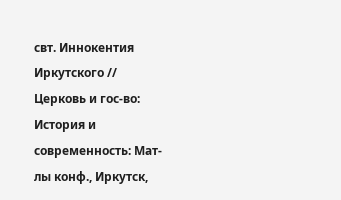свт. Иннокентия Иркутского // Церковь и гос-во: История и современность: Мат-лы конф., Иркутск,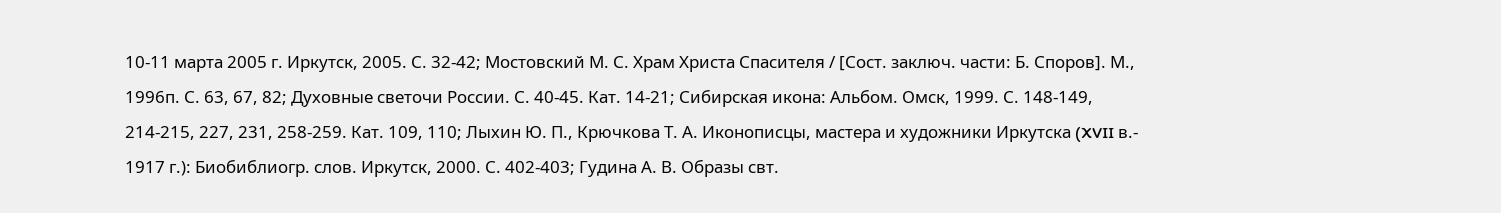10-11 марта 2005 г. Иркутск, 2005. С. 32-42; Мостовский М. С. Храм Христа Спасителя / [Сост. заключ. части: Б. Споров]. М., 1996п. С. 63, 67, 82; Духовные светочи России. С. 40-45. Кат. 14-21; Сибирская икона: Альбом. Омск, 1999. С. 148-149, 214-215, 227, 231, 258-259. Кат. 109, 110; Лыхин Ю. П., Крючкова Т. А. Иконописцы, мастера и художники Иркутска (XVII в.- 1917 г.): Биобиблиогр. слов. Иркутск, 2000. С. 402-403; Гудина А. В. Образы свт.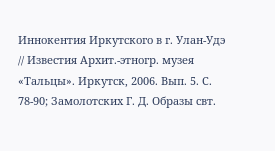Иннокентия Иркутского в г. Улан-Удэ // Известия Архит.-этногр. музея «Тальцы». Иркутск, 2006. Вып. 5. С. 78-90; Замолотских Г. Д. Образы свт.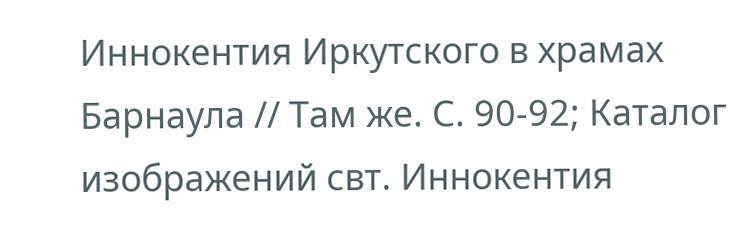Иннокентия Иркутского в храмах Барнаула // Там же. С. 90-92; Каталог изображений свт. Иннокентия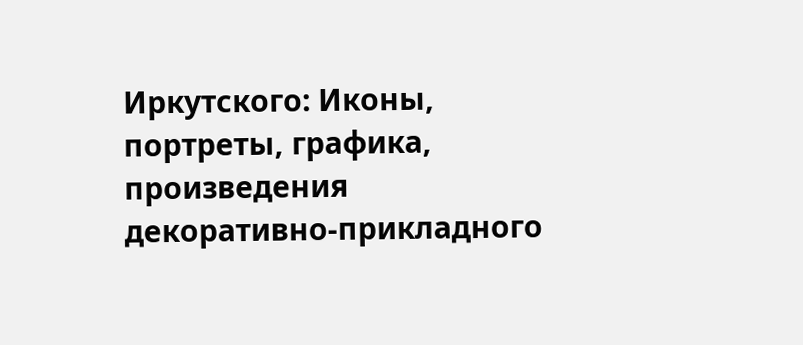Иркутского: Иконы, портреты, графика, произведения декоративно-прикладного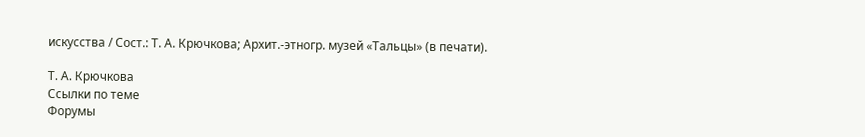искусства / Сост.: Т. А. Крючкова; Архит.-этногр. музей «Тальцы» (в печати).

Т. А. Крючкова
Ссылки по теме
Форумы